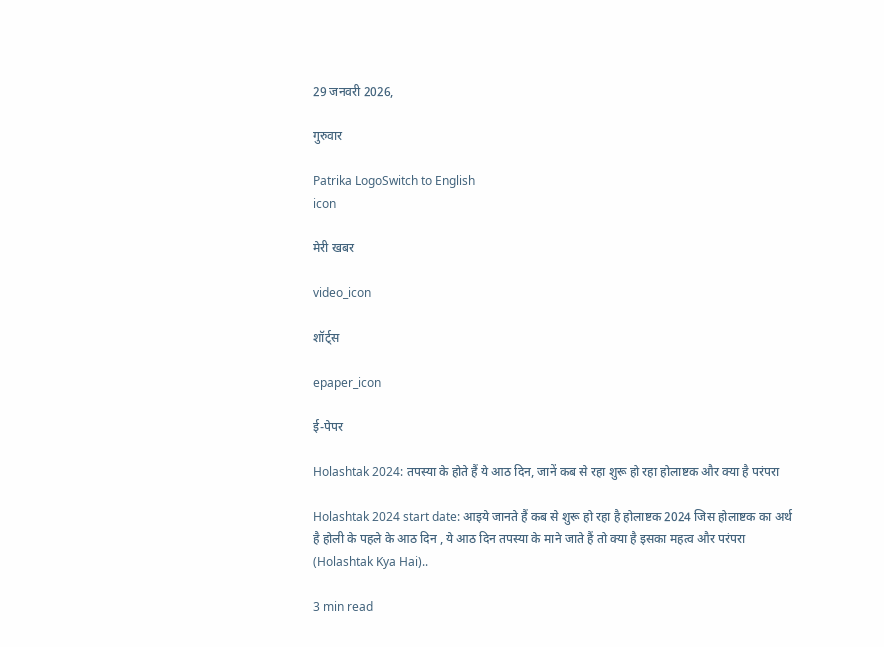29 जनवरी 2026,

गुरुवार

Patrika LogoSwitch to English
icon

मेरी खबर

video_icon

शॉर्ट्स

epaper_icon

ई-पेपर

Holashtak 2024: तपस्या के होते हैं ये आठ दिन, जानें कब से रहा शुरू हो रहा होलाष्टक और क्या है परंपरा

Holashtak 2024 start date: आइये जानते हैं कब से शुरू हो रहा है होलाष्टक 2024 जिस होलाष्टक का अर्थ है होली के पहले के आठ दिन , ये आठ दिन तपस्या के माने जाते हैं तो क्या है इसका महत्व और परंपरा (Holashtak Kya Hai)..

3 min read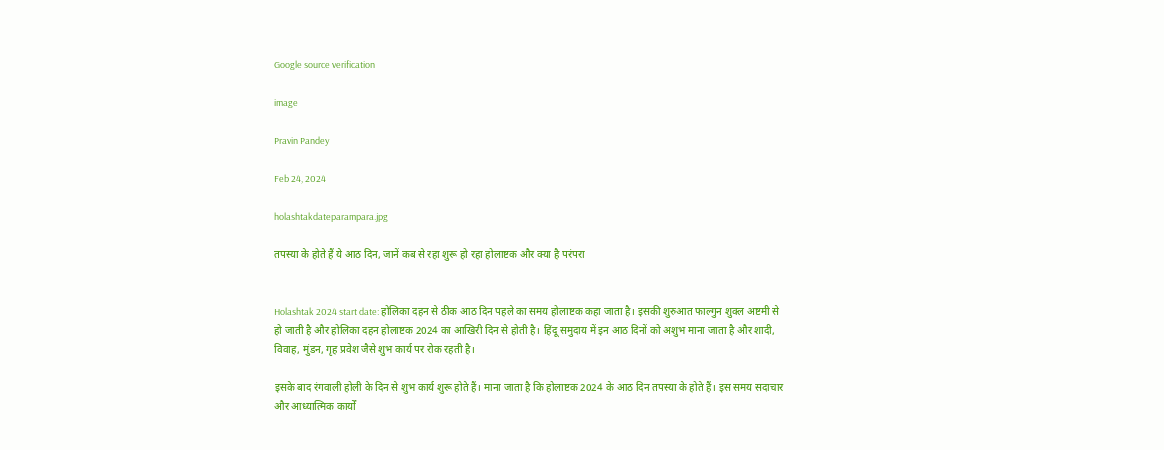Google source verification

image

Pravin Pandey

Feb 24, 2024

holashtakdateparampara.jpg

तपस्या के होते हैं ये आठ दिन, जानें कब से रहा शुरू हो रहा होलाष्टक और क्या है परंपरा


Holashtak 2024 start date: होलिका दहन से ठीक आठ दिन पहले का समय होलाष्टक कहा जाता है। इसकी शुरुआत फाल्गुन शुक्ल अष्टमी से हो जाती है और होलिका दहन होलाष्टक 2024 का आखिरी दिन से होती है। हिंदू समुदाय में इन आठ दिनों को अशुभ माना जाता है और शादी, विवाह, मुंडन, गृह प्रवेश जैसे शुभ कार्य पर रोक रहती है।

इसके बाद रंगवाली होली के दिन से शुभ कार्य शुरू होते हैं। माना जाता है कि होलाष्टक 2024 के आठ दिन तपस्या के होते हैं। इस समय सदाचार और आध्यात्मिक कार्यों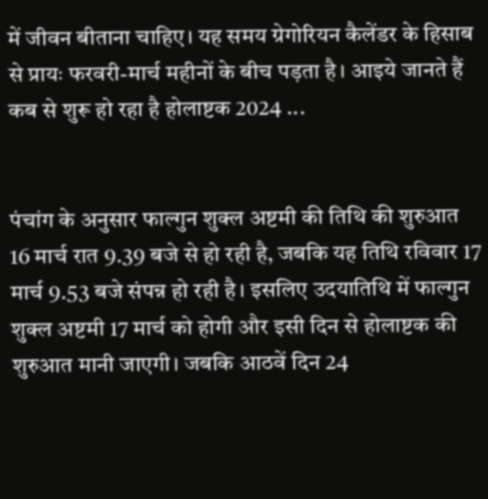में जीवन बीताना चाहिए। यह समय ग्रेगोरियन कैलेंडर के हिसाब से प्रायः फरवरी-मार्च महीनों के बीच पड़ता है। आइये जानते हैं कब से शुरू हो रहा है होलाष्टक 2024 ...


पंचांग के अनुसार फाल्गुन शुक्ल अष्टमी की तिथि की शुरुआत 16 मार्च रात 9.39 बजे से हो रही है, जबकि यह तिथि रविवार 17 मार्च 9.53 बजे संपन्न हो रही है। इसलिए उदयातिथि में फाल्गुन शुक्ल अष्टमी 17 मार्च को होगी और इसी दिन से होलाष्टक की शुरुआत मानी जाएगी। जबकि आठवें दिन 24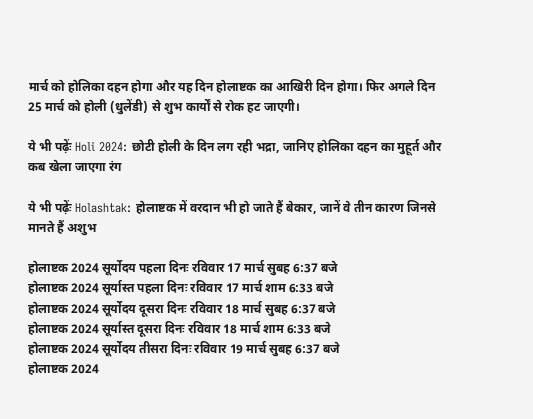मार्च को होलिका दहन होगा और यह दिन होलाष्टक का आखिरी दिन होगा। फिर अगले दिन 25 मार्च को होली (धुलेंडी) से शुभ कार्यों से रोक हट जाएगी।

ये भी पढ़ेंः Holi 2024: छोटी होली के दिन लग रही भद्रा, जानिए होलिका दहन का मुहूर्त और कब खेला जाएगा रंग

ये भी पढ़ेंः Holashtak: होलाष्टक में वरदान भी हो जाते हैं बेकार, जानें वे तीन कारण जिनसे मानते हैं अशुभ

होलाष्टक 2024 सूर्योदय पहला दिनः रविवार 17 मार्च सुबह 6:37 बजे
होलाष्टक 2024 सूर्यास्त पहला दिनः रविवार 17 मार्च शाम 6:33 बजे
होलाष्टक 2024 सूर्योदय दूसरा दिनः रविवार 18 मार्च सुबह 6:37 बजे
होलाष्टक 2024 सूर्यास्त दूसरा दिनः रविवार 18 मार्च शाम 6:33 बजे
होलाष्टक 2024 सूर्योदय तीसरा दिनः रविवार 19 मार्च सुबह 6:37 बजे
होलाष्टक 2024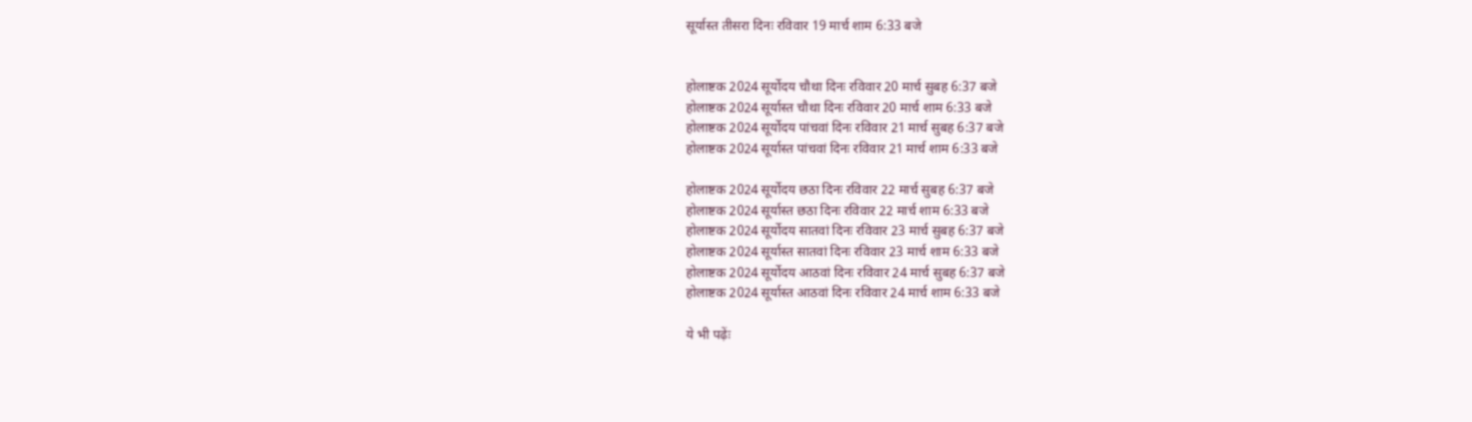सूर्यास्त तीसरा दिनः रविवार 19 मार्च शाम 6:33 बजे


होलाष्टक 2024 सूर्योदय चौथा दिनः रविवार 20 मार्च सुबह 6:37 बजे
होलाष्टक 2024 सूर्यास्त चौथा दिनः रविवार 20 मार्च शाम 6:33 बजे
होलाष्टक 2024 सूर्योदय पांचवां दिनः रविवार 21 मार्च सुबह 6:37 बजे
होलाष्टक 2024 सूर्यास्त पांचवां दिनः रविवार 21 मार्च शाम 6:33 बजे

होलाष्टक 2024 सूर्योदय छठा दिनः रविवार 22 मार्च सुबह 6:37 बजे
होलाष्टक 2024 सूर्यास्त छठा दिनः रविवार 22 मार्च शाम 6:33 बजे
होलाष्टक 2024 सूर्योदय सातवां दिनः रविवार 23 मार्च सुबह 6:37 बजे
होलाष्टक 2024 सूर्यास्त सातवां दिनः रविवार 23 मार्च शाम 6:33 बजे
होलाष्टक 2024 सूर्योदय आठवां दिनः रविवार 24 मार्च सुबह 6:37 बजे
होलाष्टक 2024 सूर्यास्त आठवां दिनः रविवार 24 मार्च शाम 6:33 बजे

ये भी पढ़ेंः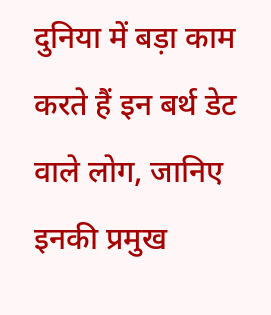दुनिया में बड़ा काम करते हैं इन बर्थ डेट वाले लोग, जानिए इनकी प्रमुख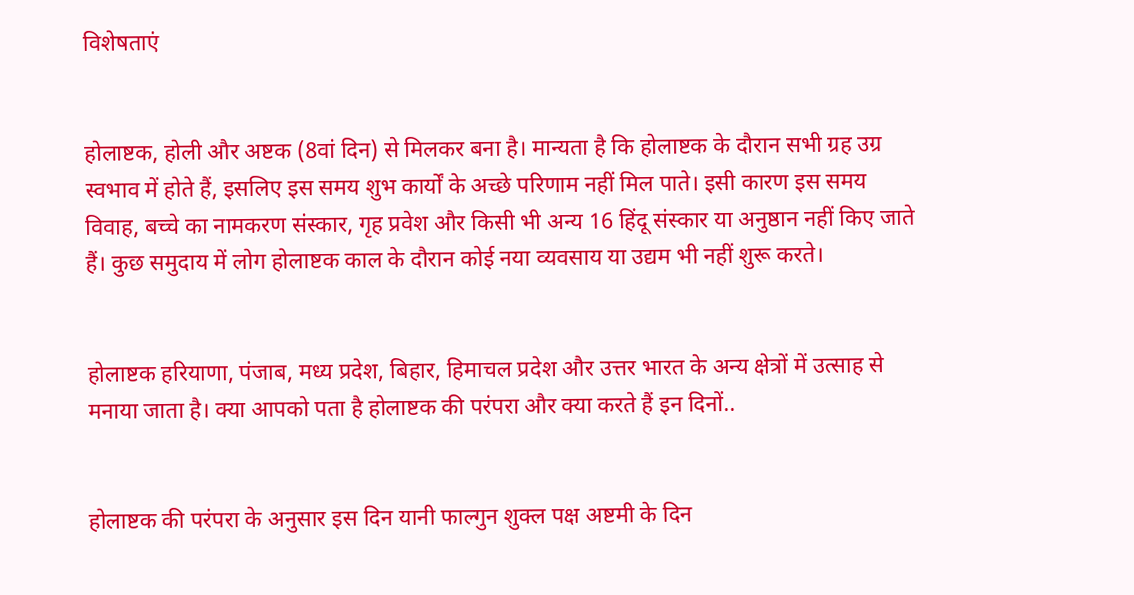विशेषताएं


होलाष्टक, होली और अष्टक (8वां दिन) से मिलकर बना है। मान्यता है कि होलाष्टक के दौरान सभी ग्रह उग्र स्वभाव में होते हैं, इसलिए इस समय शुभ कार्यों के अच्छे परिणाम नहीं मिल पाते। इसी कारण इस समय विवाह, बच्चे का नामकरण संस्कार, गृह प्रवेश और किसी भी अन्य 16 हिंदू संस्कार या अनुष्ठान नहीं किए जाते हैं। कुछ समुदाय में लोग होलाष्टक काल के दौरान कोई नया व्यवसाय या उद्यम भी नहीं शुरू करते।


होलाष्टक हरियाणा, पंजाब, मध्य प्रदेश, बिहार, हिमाचल प्रदेश और उत्तर भारत के अन्य क्षेत्रों में उत्साह से मनाया जाता है। क्या आपको पता है होलाष्टक की परंपरा और क्या करते हैं इन दिनों..


होलाष्टक की परंपरा के अनुसार इस दिन यानी फाल्गुन शुक्ल पक्ष अष्टमी के दिन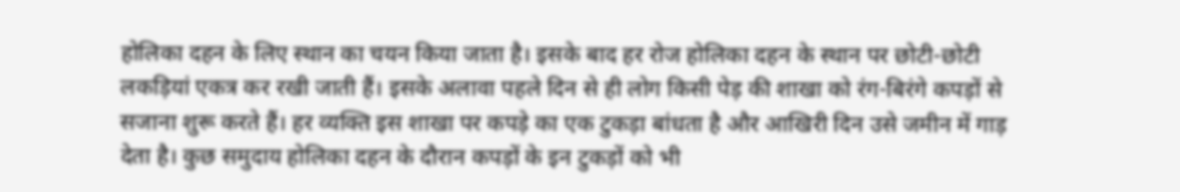होलिका दहन के लिए स्थान का चयन किया जाता है। इसके बाद हर रोज होलिका दहन के स्थान पर छोटी-छोटी लकड़ियां एकत्र कर रखी जाती हैं। इसके अलावा पहले दिन से ही लोग किसी पेड़ की शाखा को रंग-बिरंगे कपड़ों से सजाना शुरू करते हैं। हर व्यक्ति इस शाखा पर कपड़े का एक टुकड़ा बांधता है और आखिरी दिन उसे जमीन में गाड़ देता है। कुछ समुदाय होलिका दहन के दौरान कपड़ों के इन टुकड़ों को भी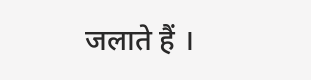जलाते हैं ।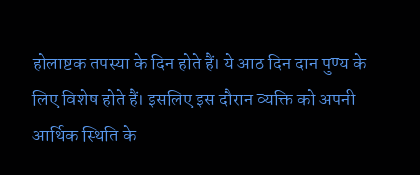होलाष्टक तपस्या के दिन होते हैं। ये आठ दिन दान पुण्य के लिए विशेष होते हैं। इसलिए इस दौरान व्यक्ति को अपनी आर्थिक स्थिति के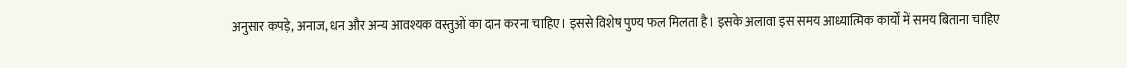अनुसार कपड़े, अनाज, धन और अन्य आवश्यक वस्तुओं का दान करना चाहिए। इससे विशेष पुण्य फल मिलता है। इसके अलावा इस समय आध्यात्मिक कार्यों में समय बिताना चाहिए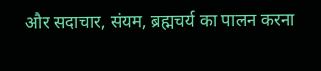और सदाचार, संयम, ब्रह्मचर्य का पालन करना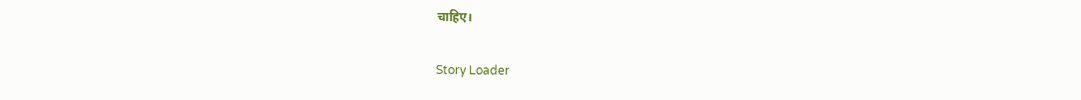चाहिए।

Story Loader